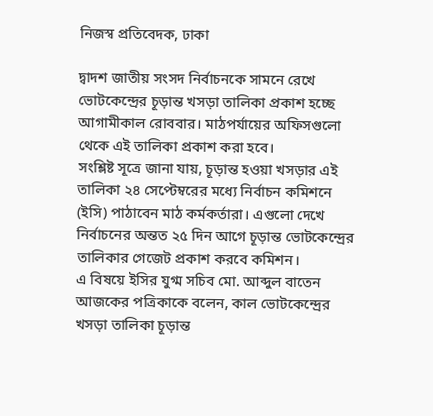নিজস্ব প্রতিবেদক, ঢাকা

দ্বাদশ জাতীয় সংসদ নির্বাচনকে সামনে রেখে ভোটকেন্দ্রের চূড়ান্ত খসড়া তালিকা প্রকাশ হচ্ছে আগামীকাল রোববার। মাঠপর্যায়ের অফিসগুলো থেকে এই তালিকা প্রকাশ করা হবে।
সংশ্লিষ্ট সূত্রে জানা যায়, চূড়ান্ত হওয়া খসড়ার এই তালিকা ২৪ সেপ্টেম্বরের মধ্যে নির্বাচন কমিশনে (ইসি) পাঠাবেন মাঠ কর্মকর্তারা। এগুলো দেখে নির্বাচনের অন্তত ২৫ দিন আগে চূড়ান্ত ভোটকেন্দ্রের তালিকার গেজেট প্রকাশ করবে কমিশন।
এ বিষয়ে ইসির যুগ্ম সচিব মো. আব্দুল বাতেন আজকের পত্রিকাকে বলেন, কাল ভোটকেন্দ্রের খসড়া তালিকা চূড়ান্ত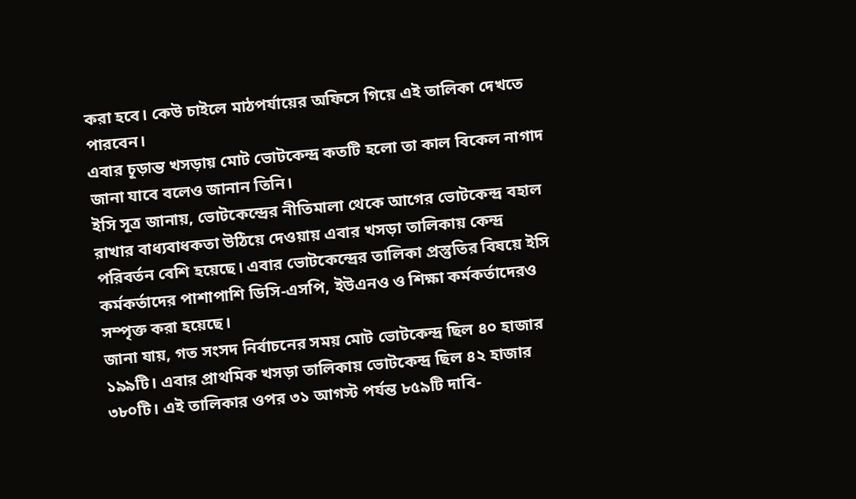করা হবে। কেউ চাইলে মাঠপর্যায়ের অফিসে গিয়ে এই তালিকা দেখতে পারবেন।
এবার চূড়ান্ত খসড়ায় মোট ভোটকেন্দ্র কতটি হলো তা কাল বিকেল নাগাদ জানা যাবে বলেও জানান তিনি।
ইসি সূত্র জানায়, ভোটকেন্দ্রের নীতিমালা থেকে আগের ভোটকেন্দ্র বহাল রাখার বাধ্যবাধকতা উঠিয়ে দেওয়ায় এবার খসড়া তালিকায় কেন্দ্র পরিবর্তন বেশি হয়েছে। এবার ভোটকেন্দ্রের তালিকা প্রস্তুতির বিষয়ে ইসি কর্মকর্তাদের পাশাপাশি ডিসি-এসপি, ইউএনও ও শিক্ষা কর্মকর্তাদেরও সম্পৃক্ত করা হয়েছে।
জানা যায়, গত সংসদ নির্বাচনের সময় মোট ভোটকেন্দ্র ছিল ৪০ হাজার ১৯৯টি। এবার প্রাথমিক খসড়া তালিকায় ভোটকেন্দ্র ছিল ৪২ হাজার ৩৮০টি। এই তালিকার ওপর ৩১ আগস্ট পর্যন্ত ৮৫৯টি দাবি-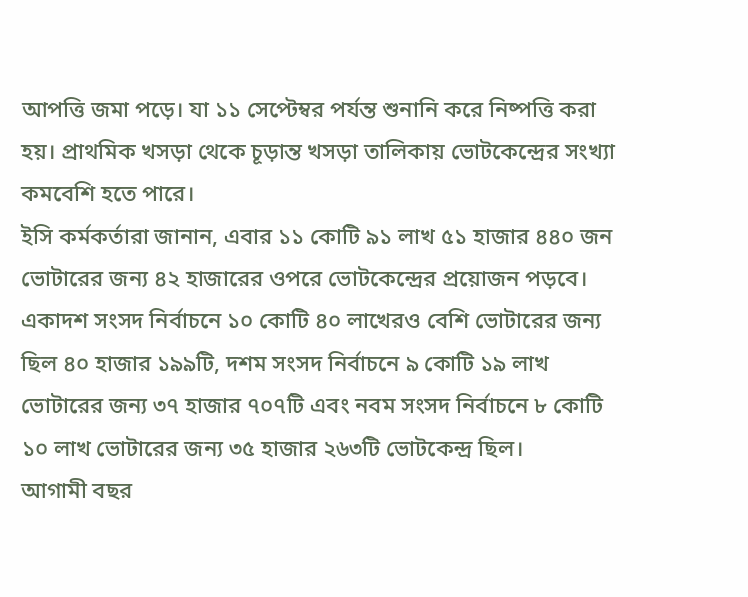আপত্তি জমা পড়ে। যা ১১ সেপ্টেম্বর পর্যন্ত শুনানি করে নিষ্পত্তি করা হয়। প্রাথমিক খসড়া থেকে চূড়ান্ত খসড়া তালিকায় ভোটকেন্দ্রের সংখ্যা কমবেশি হতে পারে।
ইসি কর্মকর্তারা জানান, এবার ১১ কোটি ৯১ লাখ ৫১ হাজার ৪৪০ জন ভোটারের জন্য ৪২ হাজারের ওপরে ভোটকেন্দ্রের প্রয়োজন পড়বে। একাদশ সংসদ নির্বাচনে ১০ কোটি ৪০ লাখেরও বেশি ভোটারের জন্য ছিল ৪০ হাজার ১৯৯টি, দশম সংসদ নির্বাচনে ৯ কোটি ১৯ লাখ ভোটারের জন্য ৩৭ হাজার ৭০৭টি এবং নবম সংসদ নির্বাচনে ৮ কোটি ১০ লাখ ভোটারের জন্য ৩৫ হাজার ২৬৩টি ভোটকেন্দ্র ছিল।
আগামী বছর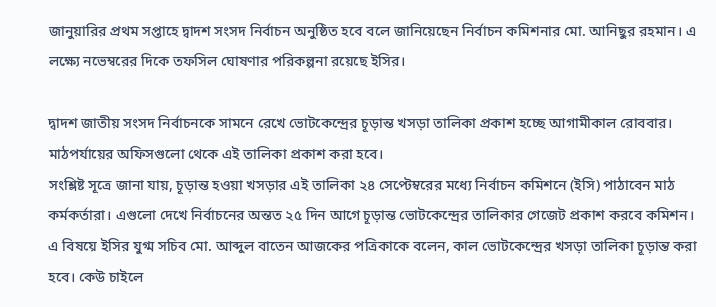জানুয়ারির প্রথম সপ্তাহে দ্বাদশ সংসদ নির্বাচন অনুষ্ঠিত হবে বলে জানিয়েছেন নির্বাচন কমিশনার মো. আনিছুর রহমান। এ লক্ষ্যে নভেম্বরের দিকে তফসিল ঘোষণার পরিকল্পনা রয়েছে ইসির।

দ্বাদশ জাতীয় সংসদ নির্বাচনকে সামনে রেখে ভোটকেন্দ্রের চূড়ান্ত খসড়া তালিকা প্রকাশ হচ্ছে আগামীকাল রোববার। মাঠপর্যায়ের অফিসগুলো থেকে এই তালিকা প্রকাশ করা হবে।
সংশ্লিষ্ট সূত্রে জানা যায়, চূড়ান্ত হওয়া খসড়ার এই তালিকা ২৪ সেপ্টেম্বরের মধ্যে নির্বাচন কমিশনে (ইসি) পাঠাবেন মাঠ কর্মকর্তারা। এগুলো দেখে নির্বাচনের অন্তত ২৫ দিন আগে চূড়ান্ত ভোটকেন্দ্রের তালিকার গেজেট প্রকাশ করবে কমিশন।
এ বিষয়ে ইসির যুগ্ম সচিব মো. আব্দুল বাতেন আজকের পত্রিকাকে বলেন, কাল ভোটকেন্দ্রের খসড়া তালিকা চূড়ান্ত করা হবে। কেউ চাইলে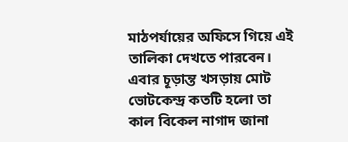মাঠপর্যায়ের অফিসে গিয়ে এই তালিকা দেখতে পারবেন।
এবার চূড়ান্ত খসড়ায় মোট ভোটকেন্দ্র কতটি হলো তা কাল বিকেল নাগাদ জানা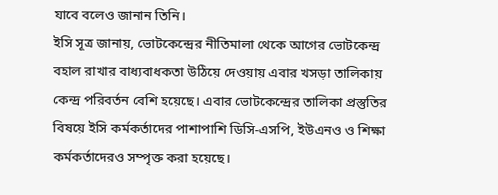যাবে বলেও জানান তিনি।
ইসি সূত্র জানায়, ভোটকেন্দ্রের নীতিমালা থেকে আগের ভোটকেন্দ্র বহাল রাখার বাধ্যবাধকতা উঠিয়ে দেওয়ায় এবার খসড়া তালিকায় কেন্দ্র পরিবর্তন বেশি হয়েছে। এবার ভোটকেন্দ্রের তালিকা প্রস্তুতির বিষয়ে ইসি কর্মকর্তাদের পাশাপাশি ডিসি-এসপি, ইউএনও ও শিক্ষা কর্মকর্তাদেরও সম্পৃক্ত করা হয়েছে।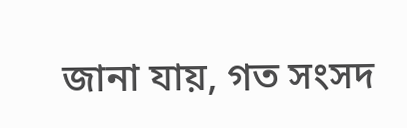জানা যায়, গত সংসদ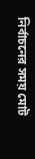নির্বাচনের সময় মোট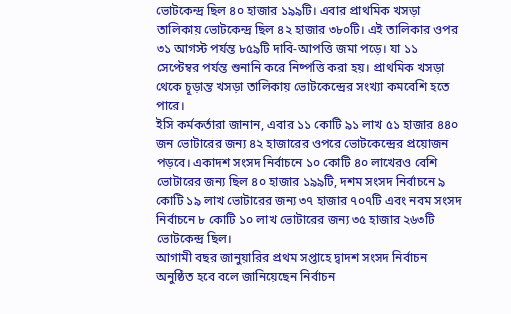ভোটকেন্দ্র ছিল ৪০ হাজার ১৯৯টি। এবার প্রাথমিক খসড়া তালিকায় ভোটকেন্দ্র ছিল ৪২ হাজার ৩৮০টি। এই তালিকার ওপর ৩১ আগস্ট পর্যন্ত ৮৫৯টি দাবি-আপত্তি জমা পড়ে। যা ১১ সেপ্টেম্বর পর্যন্ত শুনানি করে নিষ্পত্তি করা হয়। প্রাথমিক খসড়া থেকে চূড়ান্ত খসড়া তালিকায় ভোটকেন্দ্রের সংখ্যা কমবেশি হতে পারে।
ইসি কর্মকর্তারা জানান, এবার ১১ কোটি ৯১ লাখ ৫১ হাজার ৪৪০ জন ভোটারের জন্য ৪২ হাজারের ওপরে ভোটকেন্দ্রের প্রয়োজন পড়বে। একাদশ সংসদ নির্বাচনে ১০ কোটি ৪০ লাখেরও বেশি ভোটারের জন্য ছিল ৪০ হাজার ১৯৯টি, দশম সংসদ নির্বাচনে ৯ কোটি ১৯ লাখ ভোটারের জন্য ৩৭ হাজার ৭০৭টি এবং নবম সংসদ নির্বাচনে ৮ কোটি ১০ লাখ ভোটারের জন্য ৩৫ হাজার ২৬৩টি ভোটকেন্দ্র ছিল।
আগামী বছর জানুয়ারির প্রথম সপ্তাহে দ্বাদশ সংসদ নির্বাচন অনুষ্ঠিত হবে বলে জানিয়েছেন নির্বাচন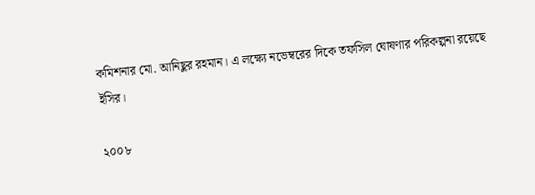কমিশনার মো. আনিছুর রহমান। এ লক্ষ্যে নভেম্বরের দিকে তফসিল ঘোষণার পরিকল্পনা রয়েছে ইসির।

২০০৮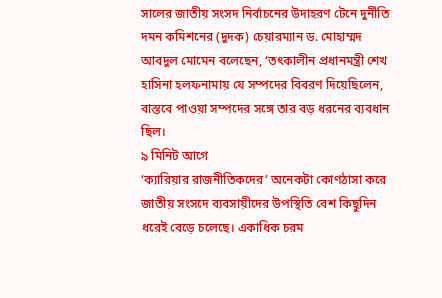সালের জাতীয় সংসদ নির্বাচনের উদাহরণ টেনে দুর্নীতি দমন কমিশনের (দুদক) চেয়ারম্যান ড. মোহাম্মদ আবদুল মোমেন বলেছেন, ‘তৎকালীন প্রধানমন্ত্রী শেখ হাসিনা হলফনামায় যে সম্পদের বিবরণ দিয়েছিলেন, বাস্তবে পাওয়া সম্পদের সঙ্গে তার বড় ধরনের ব্যবধান ছিল।
৯ মিনিট আগে
‘ক্যারিয়ার রাজনীতিকদের’ অনেকটা কোণঠাসা করে জাতীয় সংসদে ব্যবসায়ীদের উপস্থিতি বেশ কিছুদিন ধরেই বেড়ে চলেছে। একাধিক চরম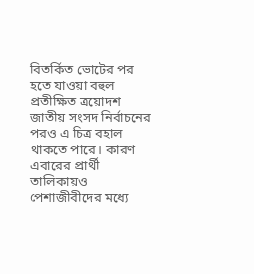বিতর্কিত ভোটের পর হতে যাওয়া বহুল প্রতীক্ষিত ত্রয়োদশ জাতীয় সংসদ নির্বাচনের পরও এ চিত্র বহাল থাকতে পারে। কারণ এবারের প্রার্থী তালিকায়ও পেশাজীবীদের মধ্যে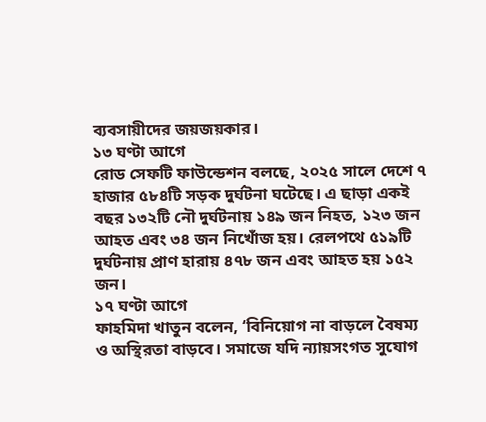ব্যবসায়ীদের জয়জয়কার।
১৩ ঘণ্টা আগে
রোড সেফটি ফাউন্ডেশন বলছে, ২০২৫ সালে দেশে ৭ হাজার ৫৮৪টি সড়ক দুর্ঘটনা ঘটেছে। এ ছাড়া একই বছর ১৩২টি নৌ দুর্ঘটনায় ১৪৯ জন নিহত, ১২৩ জন আহত এবং ৩৪ জন নিখোঁজ হয়। রেলপথে ৫১৯টি দুর্ঘটনায় প্রাণ হারায় ৪৭৮ জন এবং আহত হয় ১৫২ জন।
১৭ ঘণ্টা আগে
ফাহমিদা খাতুন বলেন, ‘বিনিয়োগ না বাড়লে বৈষম্য ও অস্থিরতা বাড়বে। সমাজে যদি ন্যায়সংগত সুযোগ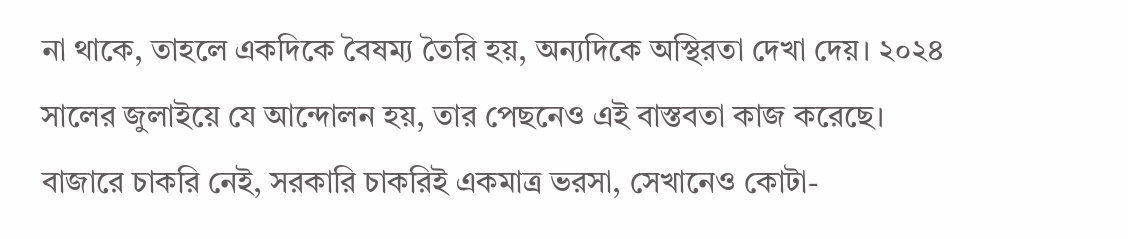না থাকে, তাহলে একদিকে বৈষম্য তৈরি হয়, অন্যদিকে অস্থিরতা দেখা দেয়। ২০২৪ সালের জুলাইয়ে যে আন্দোলন হয়, তার পেছনেও এই বাস্তবতা কাজ করেছে। বাজারে চাকরি নেই, সরকারি চাকরিই একমাত্র ভরসা, সেখানেও কোটা-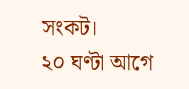সংকট।
২০ ঘণ্টা আগে